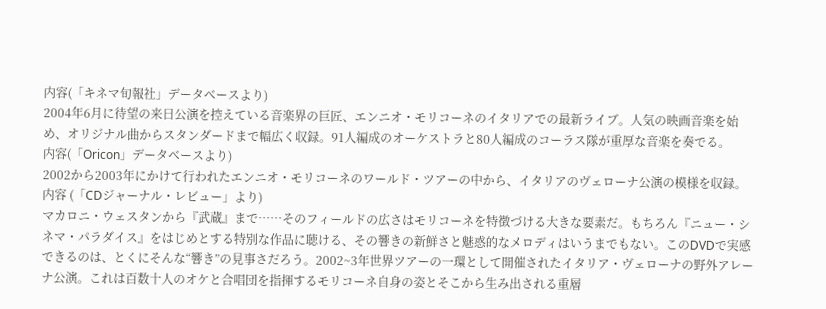内容(「キネマ旬報社」データベースより)
2004年6月に待望の来日公演を控えている音楽界の巨匠、エンニオ・モリコーネのイタリアでの最新ライブ。人気の映画音楽を始め、オリジナル曲からスタンダードまで幅広く収録。91人編成のオーケストラと80人編成のコーラス隊が重厚な音楽を奏でる。
内容(「Oricon」データベースより)
2002から2003年にかけて行われたエンニオ・モリコーネのワールド・ツアーの中から、イタリアのヴェローナ公演の模様を収録。
内容 (「CDジャーナル・レビュー」より)
マカロニ・ウェスタンから『武蔵』まで……そのフィールドの広さはモリコーネを特徴づける大きな要素だ。もちろん『ニュー・シネマ・パラダイス』をはじめとする特別な作品に聴ける、その響きの新鮮さと魅惑的なメロディはいうまでもない。このDVDで実感できるのは、とくにそんな“響き”の見事さだろう。2002~3年世界ツアーの一環として開催されたイタリア・ヴェローナの野外アレーナ公演。これは百数十人のオケと合唱団を指揮するモリコーネ自身の姿とそこから生み出される重層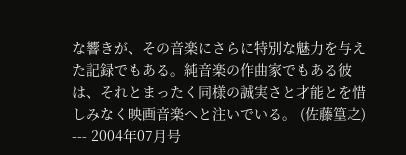な響きが、その音楽にさらに特別な魅力を与えた記録でもある。純音楽の作曲家でもある彼は、それとまったく同様の誠実さと才能とを惜しみなく映画音楽へと注いでいる。 (佐藤篁之) --- 2004年07月号